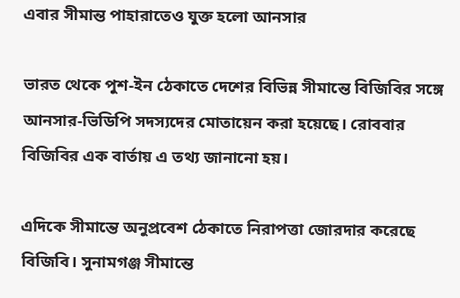এবার সীমান্ত পাহারাতেও যুক্ত হলো আনসার

ভারত থেকে পুশ-ইন ঠেকাতে দেশের বিভিন্ন সীমান্তে বিজিবির সঙ্গে আনসার-ভিডিপি সদস্যদের মোতায়েন করা হয়েছে। রোববার বিজিবির এক বার্তায় এ তথ্য জানানো হয়।

এদিকে সীমান্তে অনুপ্রবেশ ঠেকাতে নিরাপত্তা জোরদার করেছে বিজিবি। সুনামগঞ্জ সীমান্তে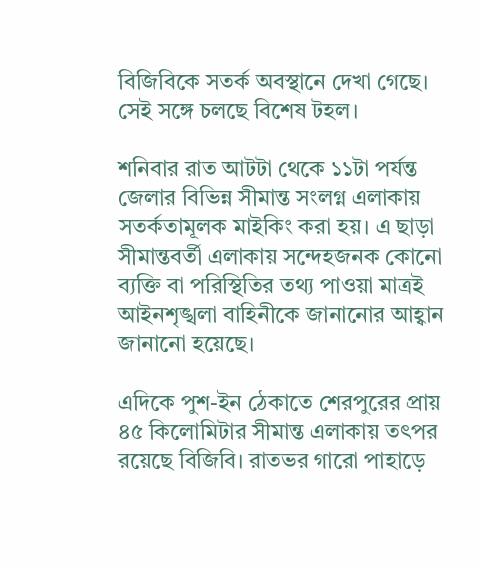বিজিবিকে সতর্ক অবস্থানে দেখা গেছে। সেই সঙ্গে চলছে বিশেষ টহল।

শনিবার রাত আটটা থেকে ১১টা পর্যন্ত জেলার বিভিন্ন সীমান্ত সংলগ্ন এলাকায় সতর্কতামূলক মাইকিং করা হয়। এ ছাড়া সীমান্তবর্তী এলাকায় সন্দেহজনক কোনো ব্যক্তি বা পরিস্থিতির তথ্য পাওয়া মাত্রই আইনশৃঙ্খলা বাহিনীকে জানানোর আহ্বান জানানো হয়েছে।

এদিকে পুশ-ইন ঠেকাতে শেরপুরের প্রায় ৪৫ কিলোমিটার সীমান্ত এলাকায় তৎপর রয়েছে বিজিবি। রাতভর গারো পাহাড়ে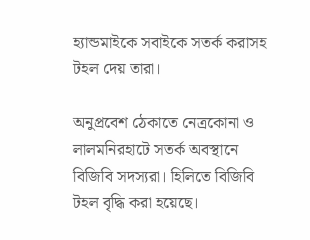হ্যান্ডমাইকে সবাইকে সতর্ক করাসহ টহল দেয় তারা।

অনুপ্রবেশ ঠেকাতে নেত্রকোনা ও লালমনিরহাটে সতর্ক অবস্থানে বিজিবি সদস্যরা। হিলিতে বিজিবি টহল বৃদ্ধি করা হয়েছে।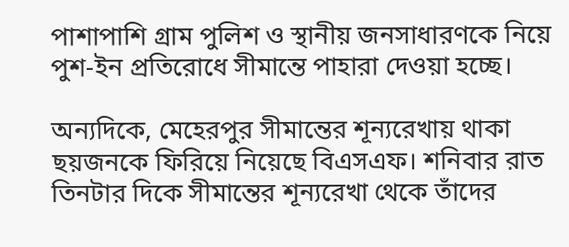পাশাপাশি গ্রাম পুলিশ ও স্থানীয় জনসাধারণকে নিয়ে পুশ-ইন প্রতিরোধে সীমান্তে পাহারা দেওয়া হচ্ছে।

অন্যদিকে, মেহেরপুর সীমান্তের শূন্যরেখায় থাকা ছয়জনকে ফিরিয়ে নিয়েছে বিএসএফ। শনিবার রাত তিনটার দিকে সীমান্তের শূন্যরেখা থেকে তাঁদের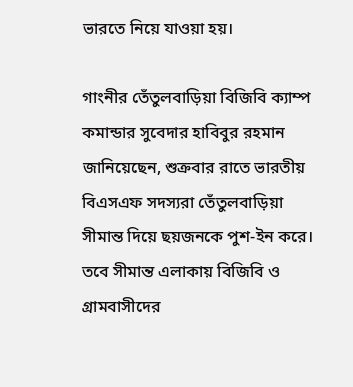ভারতে নিয়ে যাওয়া হয়।

গাংনীর তেঁতুলবাড়িয়া বিজিবি ক্যাম্প কমান্ডার সুবেদার হাবিবুর রহমান জানিয়েছেন, শুক্রবার রাতে ভারতীয় বিএসএফ সদস্যরা তেঁতুলবাড়িয়া সীমান্ত দিয়ে ছয়জনকে পুশ-ইন করে। তবে সীমান্ত এলাকায় বিজিবি ও গ্রামবাসীদের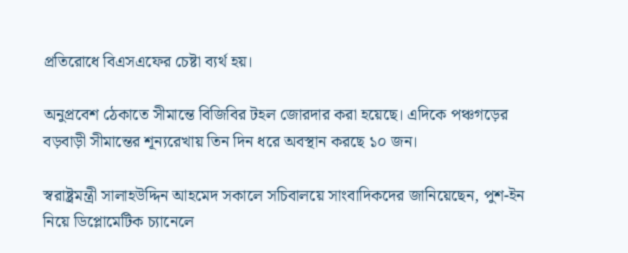প্রতিরোধে বিএসএফের চেষ্টা ব্যর্থ হয়।

অনুপ্রবেশ ঠেকাতে সীমান্তে বিজিবির টহল জোরদার করা হয়েছে। এদিকে পঞ্চগড়ের বড়বাড়ী সীমান্তের শূন্যরেখায় তিন দিন ধরে অবস্থান করছে ১০ জন।

স্বরাষ্ট্রমন্ত্রী সালাহউদ্দিন আহমেদ সকালে সচিবালয়ে সাংবাদিকদের জানিয়েছেন, পুশ-ইন নিয়ে ডিপ্লোমেটিক চ্যানেলে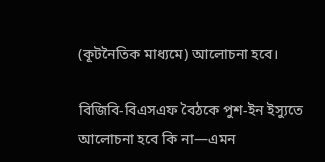(কূটনৈতিক মাধ্যমে) আলোচনা হবে।

বিজিবি-বিএসএফ বৈঠকে পুশ-ইন ইস্যুতে আলোচনা হবে কি না—এমন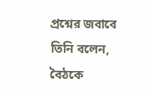প্রশ্নের জবাবে তিনি বলেন, বৈঠকে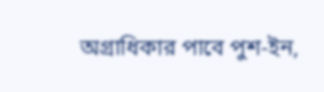অগ্রাধিকার পাবে পুশ-ইন,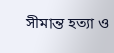সীমান্ত হত্যা ও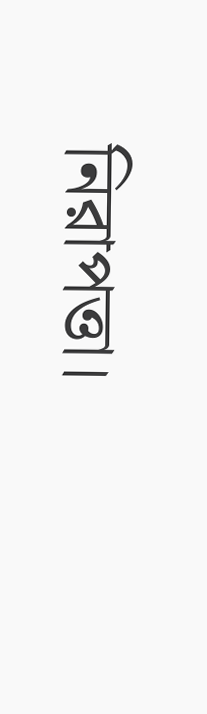নিরাপত্তা।